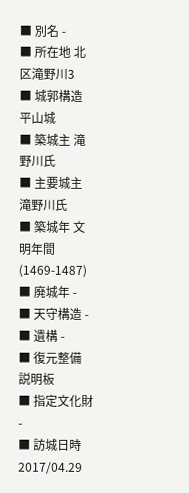■ 別名 -
■ 所在地 北区滝野川3
■ 城郭構造 平山城
■ 築城主 滝野川氏
■ 主要城主 滝野川氏
■ 築城年 文明年間(1469-1487)
■ 廃城年 -
■ 天守構造 -
■ 遺構 -
■ 復元整備 説明板
■ 指定文化財 -
■ 訪城日時 2017/04.29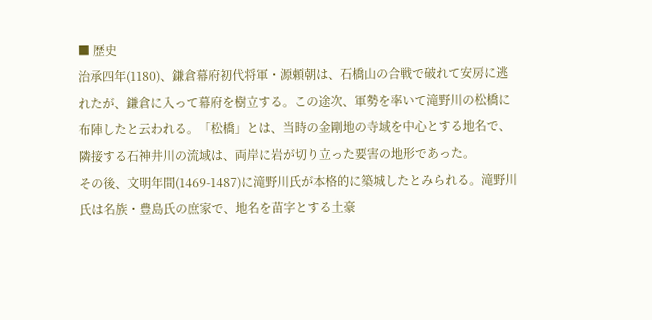■ 歴史
治承四年(1180)、鎌倉幕府初代将軍・源頼朝は、石橋山の合戦で破れて安房に逃れたが、鎌倉に入って幕府を樹立する。この途次、軍勢を率いて滝野川の松橋に布陣したと云われる。「松橋」とは、当時の金剛地の寺域を中心とする地名で、隣接する石神井川の流域は、両岸に岩が切り立った要害の地形であった。
その後、文明年間(1469-1487)に滝野川氏が本格的に築城したとみられる。滝野川氏は名族・豊島氏の庶家で、地名を苗字とする土豪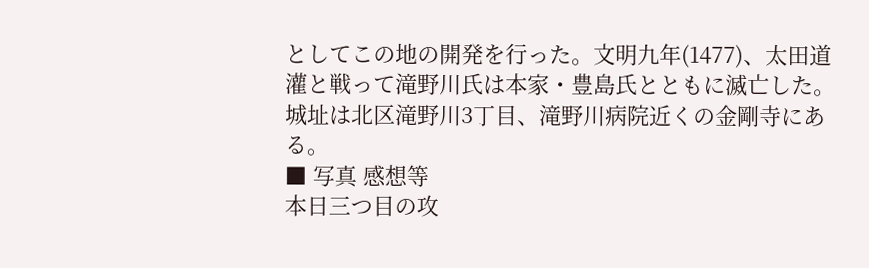としてこの地の開発を行った。文明九年(1477)、太田道灌と戦って滝野川氏は本家・豊島氏とともに滅亡した。城址は北区滝野川3丁目、滝野川病院近くの金剛寺にある。
■ 写真 感想等
本日三つ目の攻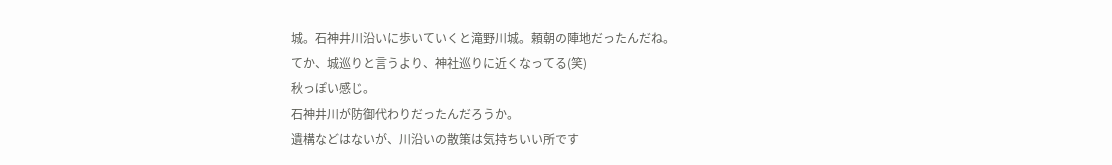城。石神井川沿いに歩いていくと滝野川城。頼朝の陣地だったんだね。
てか、城巡りと言うより、神社巡りに近くなってる(笑)
秋っぽい感じ。
石神井川が防御代わりだったんだろうか。
遺構などはないが、川沿いの散策は気持ちいい所です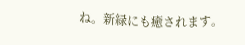ね。新緑にも癒されます。